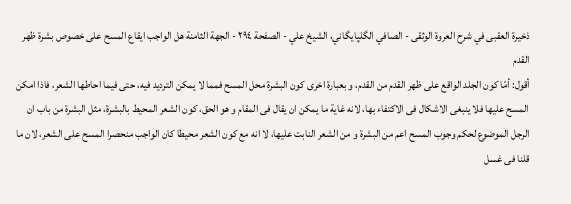ذخيرة العقبى في شرح العروة الوثقى - الصافي الگلپايگاني، الشيخ علي - الصفحة ٢٩٤ - الجهة الثامنة هل الواجب ايقاع المسح على خصوص بشرة ظهر القدم
أقول: أمّا كون الجلد الواقع على ظهر القدم من القدم، و بعبارة اخرى كون البشرة محل المسح فمما لا يمكن الترديد فيه، حتى فيما احاطها الشعر، فاذا امكن المسح عليها فلا ينبغى الاشكال فى الاكتفاء بها، لانه غاية ما يمكن ان يقال فى المقام و هو الحق، كون الشعر المحيط بالبشرة، مثل البشرة من باب ان الرجل الموضوع لحكم وجوب المسح اعم من البشرة و من الشعر النابت عليها، لا انه مع كون الشعر محيطا كان الواجب منحصرا المسح على الشعر، لان ما قلنا فى غسل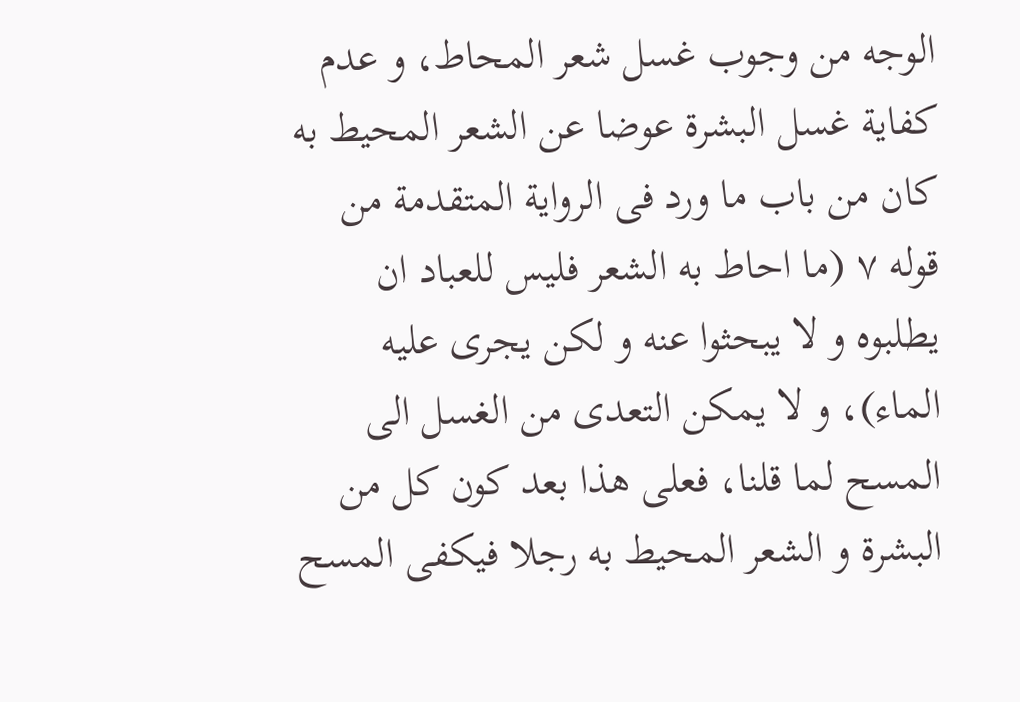الوجه من وجوب غسل شعر المحاط، و عدم كفاية غسل البشرة عوضا عن الشعر المحيط به كان من باب ما ورد فى الرواية المتقدمة من قوله ٧ (ما احاط به الشعر فليس للعباد ان يطلبوه و لا يبحثوا عنه و لكن يجرى عليه الماء)، و لا يمكن التعدى من الغسل الى المسح لما قلنا، فعلى هذا بعد كون كل من البشرة و الشعر المحيط به رجلا فيكفى المسح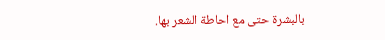بالبشرة حتى مع احاطة الشعر بها.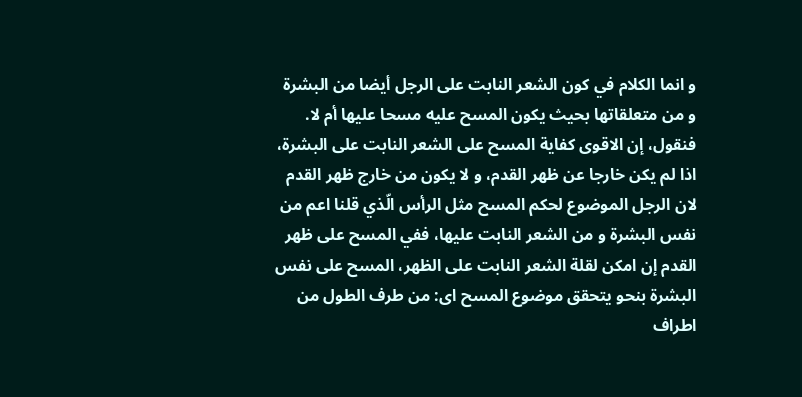و انما الكلام في كون الشعر النابت على الرجل أيضا من البشرة و من متعلقاتها بحيث يكون المسح عليه مسحا عليها أم لا.
فنقول، إن الاقوى كفاية المسح على الشعر النابت على البشرة، اذا لم يكن خارجا عن ظهر القدم، و لا يكون من خارج ظهر القدم لان الرجل الموضوع لحكم المسح مثل الرأس الّذي قلنا اعم من نفس البشرة و من الشعر النابت عليها، ففي المسح على ظهر القدم إن امكن لقلة الشعر النابت على الظهر، المسح على نفس البشرة بنحو يتحقق موضوع المسح اى: من طرف الطول من اطراف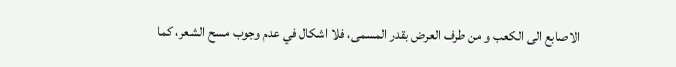الاصابع الى الكعب و من طرف العرض بقدر المسمى، فلا اشكال في عدم وجوب مسح الشعر، كما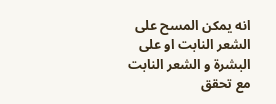انه يمكن المسح على الشعر النابت او على البشرة و الشعر النابت مع تحقق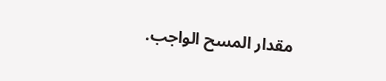مقدار المسح الواجب.